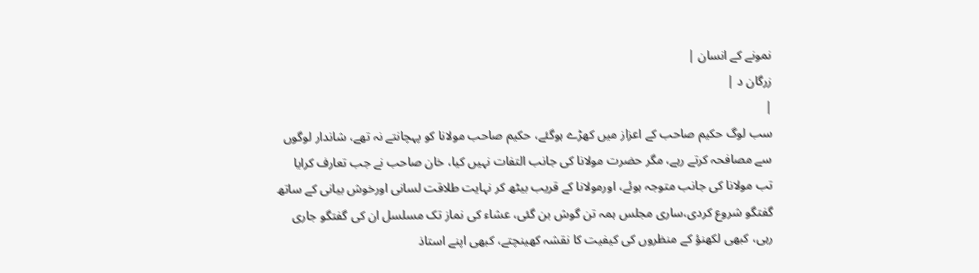نمونے کے انسان |
زرگان د |
|
سب لوگ حکیم صاحب کے اعزاز میں کھڑے ہوگئے، حکیم صاحب مولانا کو پہچانتے نہ تھے، شاندار لوگوں سے مصافحہ کرتے رہے، مگر حضرت مولانا کی جانب التفات نہیں کیا، خان صاحب نے جب تعارف کرایا تب مولانا کی جانب متوجہ ہوئے، اورمولانا کے قریب بیٹھ کر نہایت طلاقت لسانی اورخوش بیانی کے ساتھ گفتگو شروع کردی،ساری مجلس ہمہ تن گوش بن گئی، عشاء کی نماز تک مسلسل ان کی گفتگو جاری رہی، کبھی لکھنؤ کے منظروں کی کیفیت کا نقشہ کھینچتے، کبھی اپنے استاذ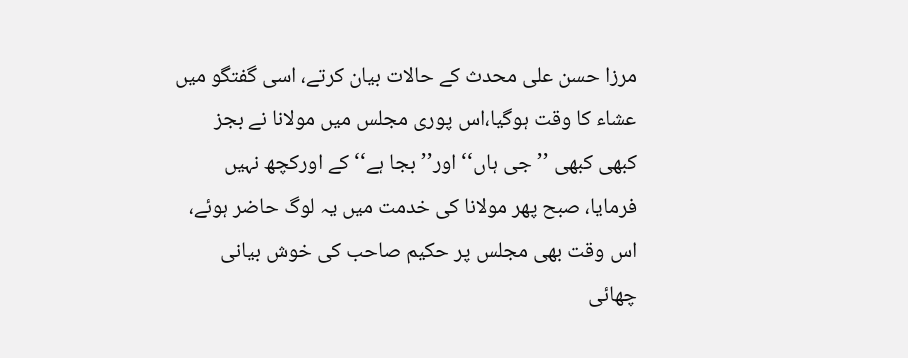مرزا حسن علی محدث کے حالات بیان کرتے، اسی گفتگو میں عشاء کا وقت ہوگیا،اس پوری مجلس میں مولانا نے بجز کبھی کبھی ’’جی ہاں‘‘ اور’’بجا ہے‘‘ کے اورکچھ نہیں فرمایا، صبح پھر مولانا کی خدمت میں یہ لوگ حاضر ہوئے، اس وقت بھی مجلس پر حکیم صاحب کی خوش بیانی چھائی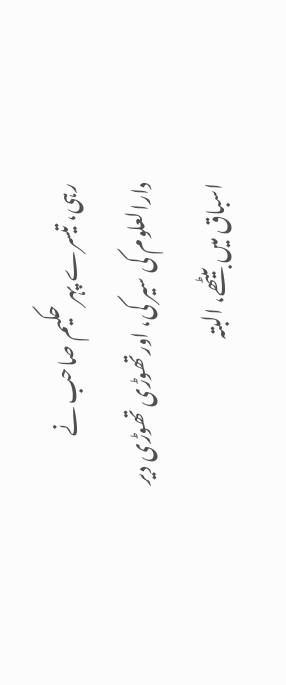رہی، تیسرے پہر حکیم صاحب نے دارالعلوم کی سیر کی، اورتھوڑی تھوڑی دیر اسباق میں بیٹھے، البتہ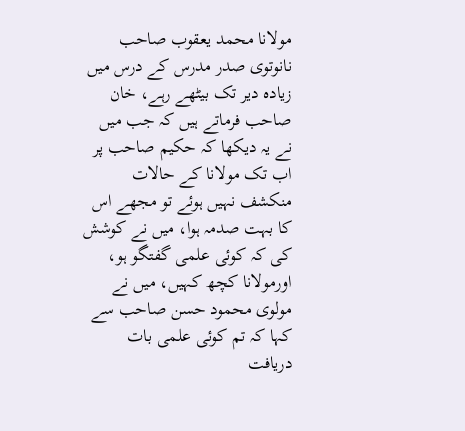مولانا محمد یعقوب صاحب نانوتوی صدر مدرس کے درس میں زیادہ دیر تک بیٹھے رہے، خان صاحب فرماتے ہیں کہ جب میں نے یہ دیکھا کہ حکیم صاحب پر اب تک مولانا کے حالات منکشف نہیں ہوئے تو مجھے اس کا بہت صدمہ ہوا، میں نے کوشش کی کہ کوئی علمی گفتگو ہو، اورمولانا کچھ کہیں، میں نے مولوی محمود حسن صاحب سے کہا کہ تم کوئی علمی بات دریافت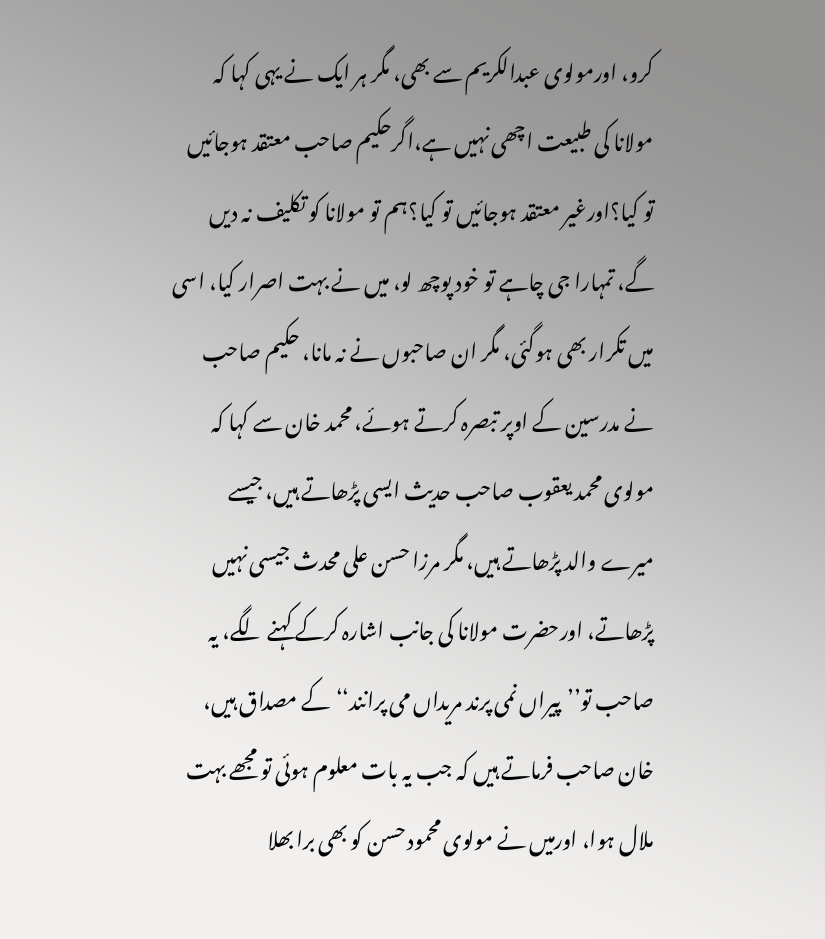کرو، اورمولوی عبدالکریم سے بھی، مگر ہر ایک نے یہی کہا کہ مولانا کی طبیعت اچھی نہیں ہے،اگرحکیم صاحب معتقد ہوجائیں تو کیا؟اورغیر معتقد ہوجائیں تو کیا؟ہم تو مولانا کو تکلیف نہ دیں گے، تمہارا جی چاہے تو خود پوچھ لو، میں نے بہت اصرار کیا، اسی میں تکرار بھی ہوگئی، مگر ان صاحبوں نے نہ مانا، حکیم صاحب نے مدرسین کے اوپر تبصرہ کرتے ہوئے، محمد خان سے کہا کہ مولوی محمد یعقوب صاحب حدیث ایسی پڑھاتے ہیں، جیسے میرے والد پڑھاتے ہیں، مگر مرزا حسن علی محدث جیسی نہیں پڑھاتے، اورحضرت مولانا کی جانب اشارہ کرکے کہنے لگے، یہ صاحب تو’’پیراں نمی پرند مریداں می پرانند‘‘کے مصداق ہیں، خان صاحب فرماتے ہیں کہ جب یہ بات معلوم ہوئی تو مجھے بہت ملال ہوا، اورمیں نے مولوی محمود حسن کو بھی برا بھلا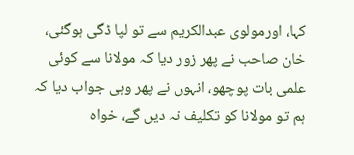کہا، اورمولوی عبدالکریم سے تو لپا ڈگی ہوگئی، خان صاحب نے پھر زور دیا کہ مولانا سے کوئی علمی بات پوچھو، انہوں نے پھر وہی جواب دیا کہ ہم تو مولانا کو تکلیف نہ دیں گے، خواہ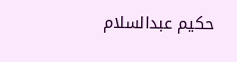حکیم عبدالسلام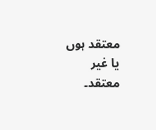معتقد ہوں یا غیر معتقد۔